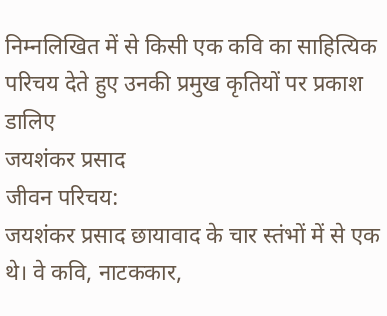निम्नलिखित में से किसी एक कवि का साहित्यिक परिचय देते हुए उनकी प्रमुख कृतियों पर प्रकाश डालिए
जयशंकर प्रसाद
जीवन परिचय:
जयशंकर प्रसाद छायावाद के चार स्तंभों में से एक थे। वे कवि, नाटककार,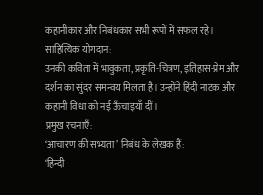कहानीकार और निबंधकार सभी रूपों में सफल रहे।
साहित्यिक योगदान:
उनकी कविता में भावुकता, प्रकृति-चित्रण, इतिहास-प्रेम और दर्शन का सुंदर समन्वय मिलता है। उन्होंने हिंदी नाटक और कहानी विधा को नई ऊँचाइयाँ दीं।
प्रमुख रचनाएँ:
‘आचारण की सभ्यता’ निबंध के लेखक हैं:
‘हिन्दी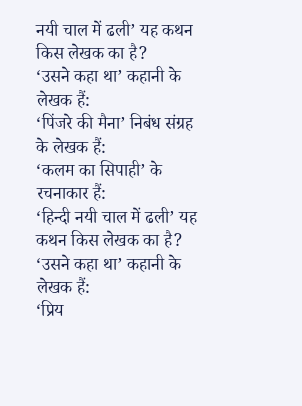नयी चाल में ढली’ यह कथन किस लेखक का है?
‘उसने कहा था’ कहानी के लेखक हैं:
‘पिंजरे की मैना’ निबंध संग्रह के लेखक हैं:
‘कलम का सिपाही’ के रचनाकार हैं:
‘हिन्दी नयी चाल में ढली’ यह कथन किस लेखक का है?
‘उसने कहा था’ कहानी के लेखक हैं:
‘प्रिय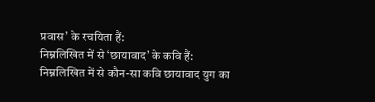प्रवास’ के रचयिता हैं:
निम्नलिखित में से ‘छायावाद’ के कवि हैं:
निम्नलिखित में से कौन-सा कवि छायावाद युग का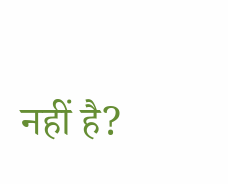नहीं है?